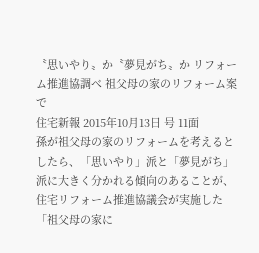〝思いやり〟か〝夢見がち〟か リフォーム推進協調べ 祖父母の家のリフォーム案で
住宅新報 2015年10月13日 号 11面
孫が祖父母の家のリフォームを考えるとしたら、「思いやり」派と「夢見がち」派に大きく分かれる傾向のあることが、住宅リフォーム推進協議会が実施した「祖父母の家に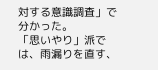対する意識調査」で分かった。
「思いやり」派では、雨漏りを直す、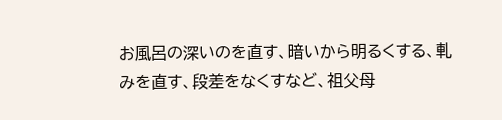お風呂の深いのを直す、暗いから明るくする、軋みを直す、段差をなくすなど、祖父母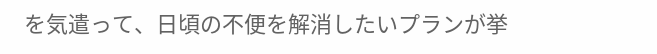を気遣って、日頃の不便を解消したいプランが挙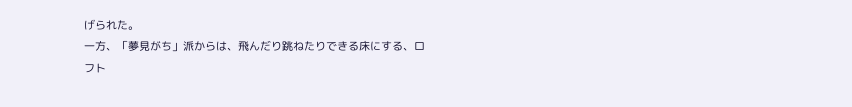げられた。
一方、「夢見がち」派からは、飛んだり跳ねたりできる床にする、ロフト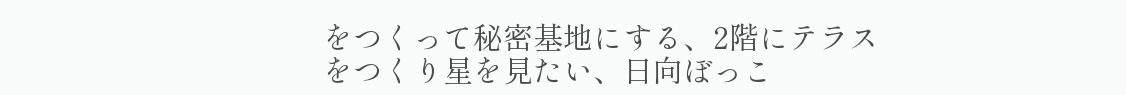をつくって秘密基地にする、2階にテラスをつくり星を見たい、日向ぼっこ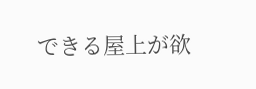できる屋上が欲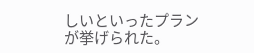しいといったプランが挙げられた。